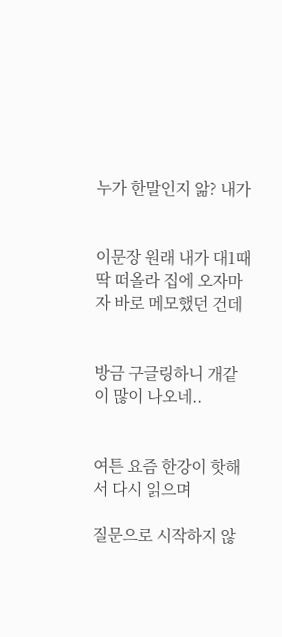누가 한말인지 앎? 내가


이문장 원래 내가 대1때 딱 떠올라 집에 오자마자 바로 메모했던 건데


방금 구글링하니 개같이 많이 나오네..


여튼 요즘 한강이 핫해서 다시 읽으며

질문으로 시작하지 않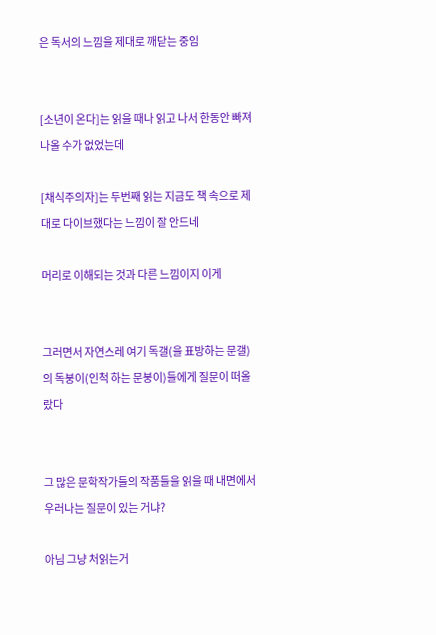은 독서의 느낌을 제대로 깨닫는 중임


[소년이 온다]는 읽을 때나 읽고 나서 한동안 빠져나올 수가 없었는데

[채식주의자]는 두번째 읽는 지금도 책 속으로 제대로 다이브했다는 느낌이 잘 안드네

머리로 이해되는 것과 다른 느낌이지 이게


그러면서 자연스레 여기 독갤(을 표방하는 문갤)의 독붕이(인척 하는 문붕이)들에게 질문이 떠올랐다


그 많은 문학작가들의 작품들을 읽을 때 내면에서 우러나는 질문이 있는 거냐?

아님 그냥 처읽는거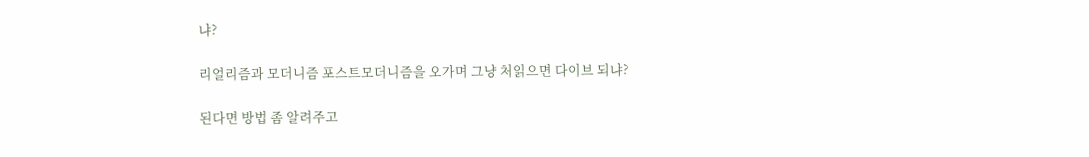냐?

리얼리즘과 모더니즘 포스트모더니즘을 오가며 그냥 처읽으면 다이브 되냐?

된다면 방법 좀 알려주고